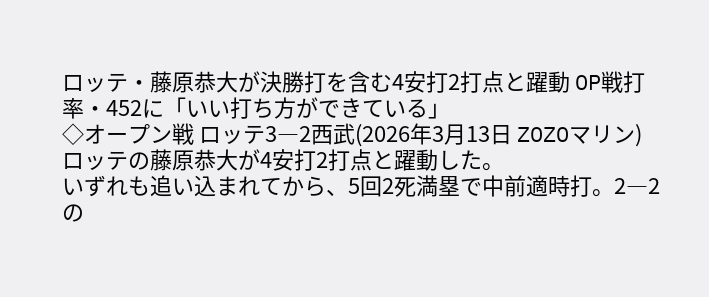ロッテ・藤原恭大が決勝打を含む4安打2打点と躍動 OP戦打率・452に「いい打ち方ができている」
◇オープン戦 ロッテ3―2西武(2026年3月13日 ZOZOマリン)
ロッテの藤原恭大が4安打2打点と躍動した。
いずれも追い込まれてから、5回2死満塁で中前適時打。2―2の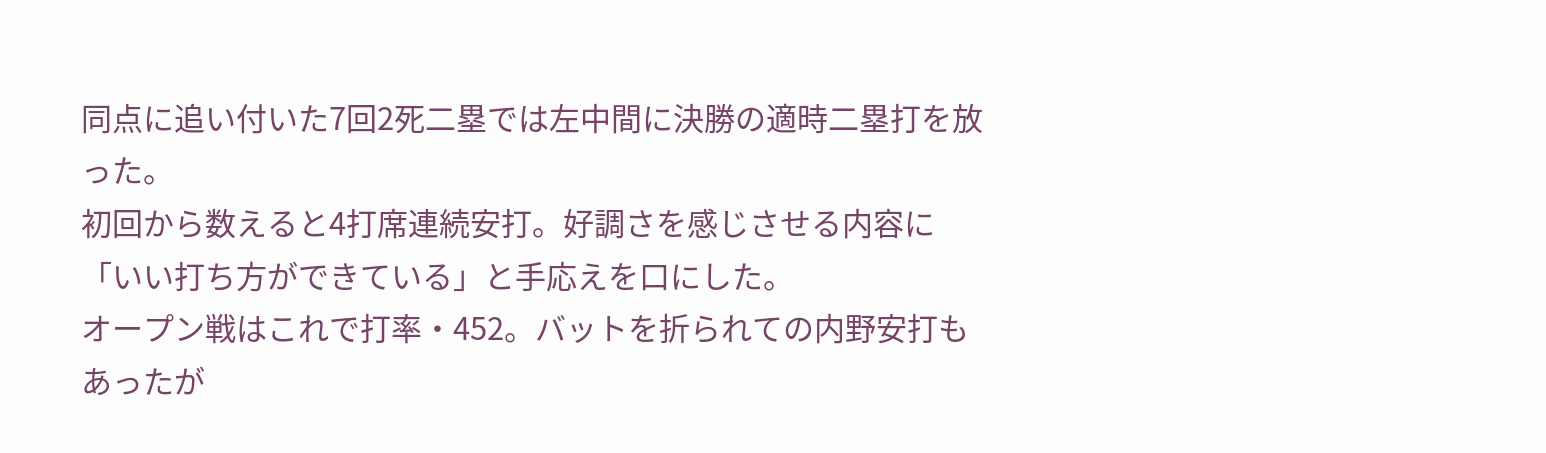同点に追い付いた7回2死二塁では左中間に決勝の適時二塁打を放った。
初回から数えると4打席連続安打。好調さを感じさせる内容に「いい打ち方ができている」と手応えを口にした。
オープン戦はこれで打率・452。バットを折られての内野安打もあったが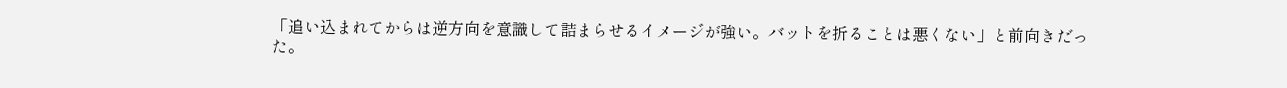「追い込まれてからは逆方向を意識して詰まらせるイメージが強い。バットを折ることは悪くない」と前向きだった。